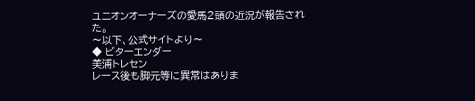ユニオンオーナーズの愛馬2頭の近況が報告された。
〜以下、公式サイトより〜
◆ ビターエンダー
美浦トレセン
レース後も脚元等に異常はありま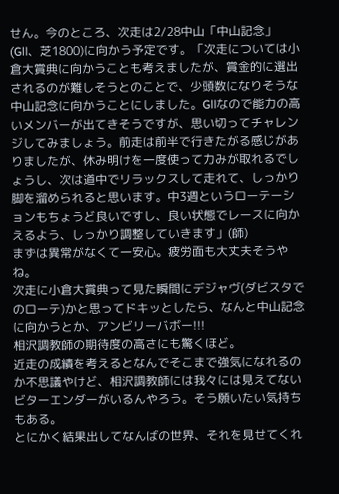せん。今のところ、次走は2/28中山「中山記念」(GⅡ、芝1800)に向かう予定です。「次走については小倉大賞典に向かうことも考えましたが、賞金的に選出されるのが難しそうとのことで、少頭数になりそうな中山記念に向かうことにしました。GⅡなので能力の高いメンバーが出てきそうですが、思い切ってチャレンジしてみましょう。前走は前半で行きたがる感じがありましたが、休み明けを一度使って力みが取れるでしょうし、次は道中でリラックスして走れて、しっかり脚を溜められると思います。中3週というローテーションもちょうど良いですし、良い状態でレースに向かえるよう、しっかり調整していきます」(師)
まずは異常がなくて一安心。疲労面も大丈夫そうやね。
次走に小倉大賞典って見た瞬間にデジャヴ(ダビスタでのローテ)かと思ってドキッとしたら、なんと中山記念に向かうとか、アンビリーバボー!!!
相沢調教師の期待度の高さにも驚くほど。
近走の成績を考えるとなんでそこまで強気になれるのか不思議やけど、相沢調教師には我々には見えてないビターエンダーがいるんやろう。そう願いたい気持ちもある。
とにかく結果出してなんばの世界、それを見せてくれ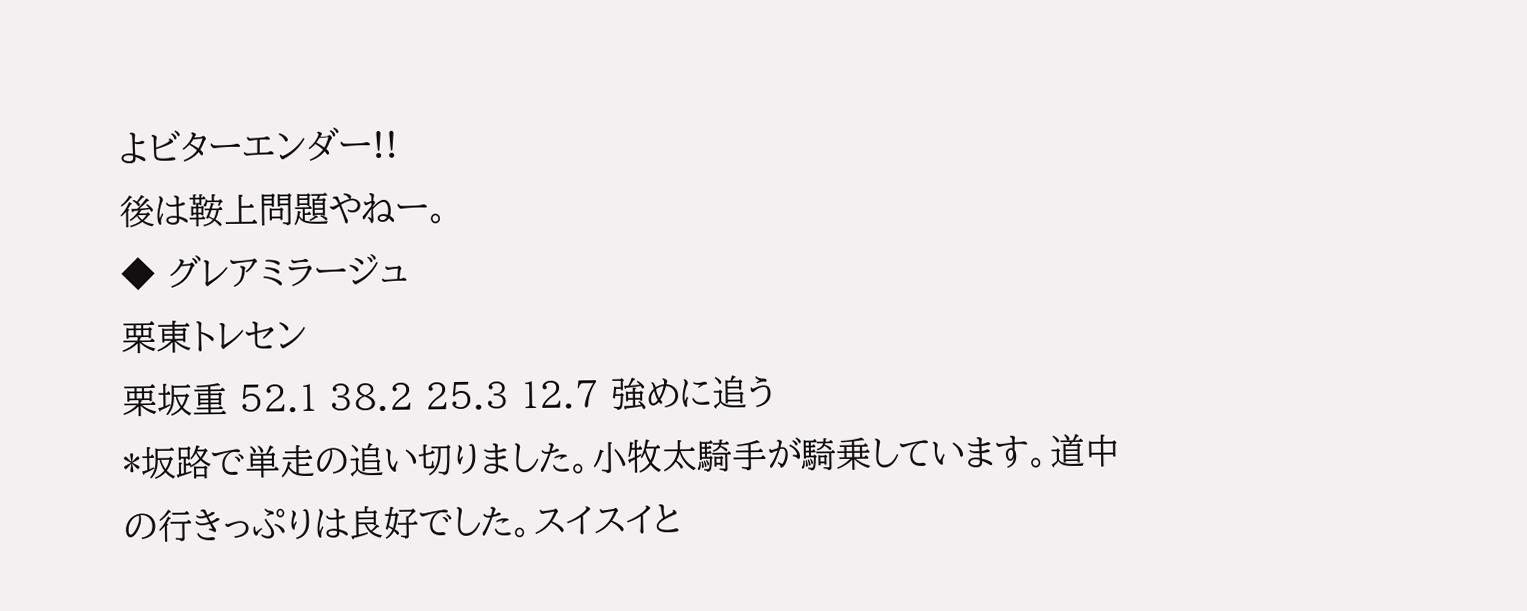よビターエンダー!!
後は鞍上問題やねー。
◆ グレアミラージュ
栗東トレセン
栗坂重 52.1 38.2 25.3 12.7 強めに追う
*坂路で単走の追い切りました。小牧太騎手が騎乗しています。道中の行きっぷりは良好でした。スイスイと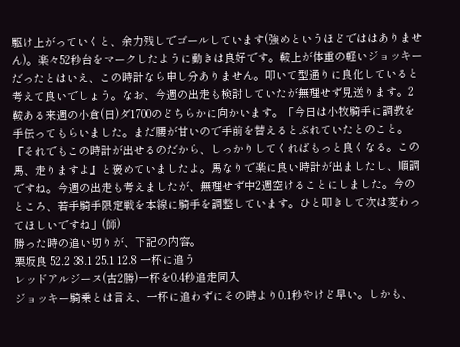駆け上がっていくと、余力残しでゴールしています(強めというほどでははありません)。楽々52秒台をマークしたように動きは良好です。鞍上が体重の軽いジョッキーだったとはいえ、この時計なら申し分ありません。叩いて型通りに良化していると考えて良いでしょう。なお、今週の出走も検討していたが無理せず見送ります。2鞍ある来週の小倉(日)ダ1700のどちらかに向かいます。「今日は小牧騎手に調教を手伝ってもらいました。まだ腰が甘いので手前を替えるとぶれていたとのこと。『それでもこの時計が出せるのだから、しっかりしてくればもっと良くなる。この馬、走りますよ』と褒めていましたよ。馬なりで楽に良い時計が出ましたし、順調ですね。今週の出走も考えましたが、無理せず中2週空けることにしました。今のところ、若手騎手限定戦を本線に騎手を調整しています。ひと叩きして次は変わってほしいですね」(師)
勝った時の追い切りが、下記の内容。
栗坂良 52.2 38.1 25.1 12.8 一杯に追う
レッドアルジーヌ(古2勝)一杯を0.4秒追走同入
ジョッキー騎乗とは言え、一杯に追わずにその時より0.1秒やけど早い。しかも、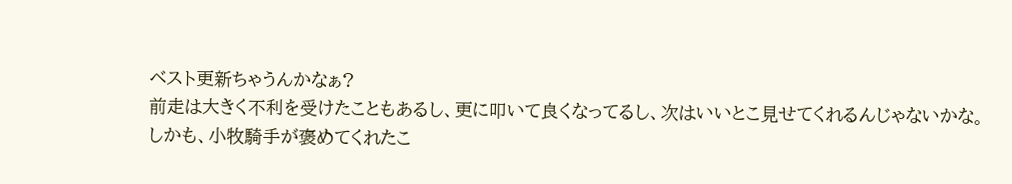ベスト更新ちゃうんかなぁ?
前走は大きく不利を受けたこともあるし、更に叩いて良くなってるし、次はいいとこ見せてくれるんじゃないかな。
しかも、小牧騎手が褒めてくれたこ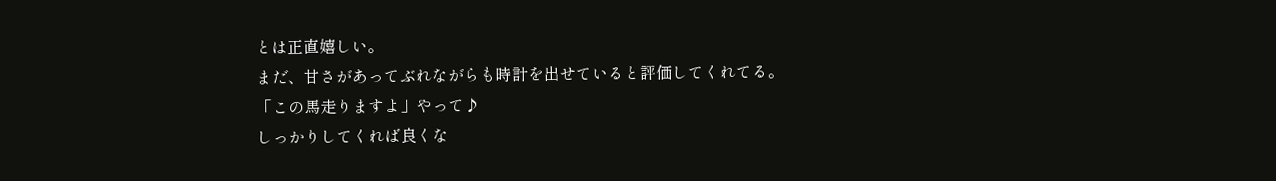とは正直嬉しい。
まだ、甘さがあってぶれながらも時計を出せていると評価してくれてる。
「この馬走りますよ」やって♪
しっかりしてくれば良くな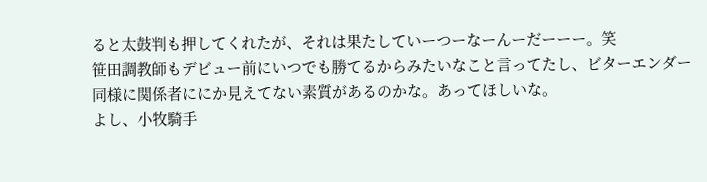ると太鼓判も押してくれたが、それは果たしていーつーなーんーだーーー。笑
笹田調教師もデビュー前にいつでも勝てるからみたいなこと言ってたし、ビターエンダー同様に関係者ににか見えてない素質があるのかな。あってほしいな。
よし、小牧騎手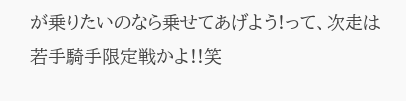が乗りたいのなら乗せてあげよう!って、次走は若手騎手限定戦かよ!!笑